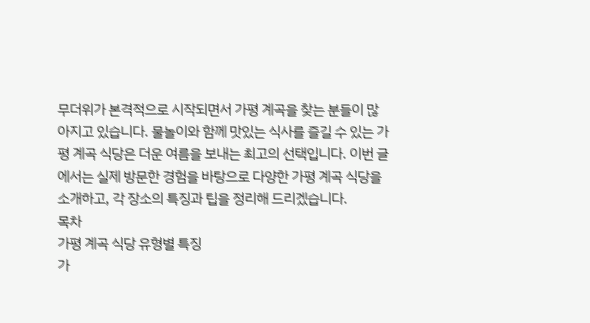무더위가 본격적으로 시작되면서 가평 계곡을 찾는 분들이 많아지고 있습니다. 물놀이와 함께 맛있는 식사를 즐길 수 있는 가평 계곡 식당은 더운 여름을 보내는 최고의 선택입니다. 이번 글에서는 실제 방문한 경험을 바탕으로 다양한 가평 계곡 식당을 소개하고, 각 장소의 특징과 팁을 정리해 드리겠습니다.
목차
가평 계곡 식당 유형별 특징
가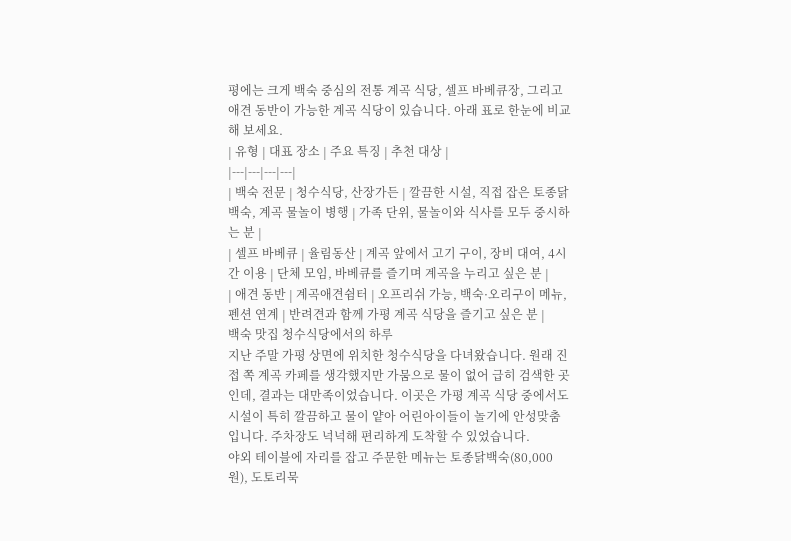평에는 크게 백숙 중심의 전통 계곡 식당, 셀프 바베큐장, 그리고 애견 동반이 가능한 계곡 식당이 있습니다. 아래 표로 한눈에 비교해 보세요.
| 유형 | 대표 장소 | 주요 특징 | 추천 대상 |
|---|---|---|---|
| 백숙 전문 | 청수식당, 산장가든 | 깔끔한 시설, 직접 잡은 토종닭 백숙, 계곡 물놀이 병행 | 가족 단위, 물놀이와 식사를 모두 중시하는 분 |
| 셀프 바베큐 | 율림동산 | 계곡 앞에서 고기 구이, 장비 대여, 4시간 이용 | 단체 모임, 바베큐를 즐기며 계곡을 누리고 싶은 분 |
| 애견 동반 | 계곡애견쉼터 | 오프리쉬 가능, 백숙·오리구이 메뉴, 펜션 연계 | 반려견과 함께 가평 계곡 식당을 즐기고 싶은 분 |
백숙 맛집 청수식당에서의 하루
지난 주말 가평 상면에 위치한 청수식당을 다녀왔습니다. 원래 진접 쪽 계곡 카페를 생각했지만 가뭄으로 물이 없어 급히 검색한 곳인데, 결과는 대만족이었습니다. 이곳은 가평 계곡 식당 중에서도 시설이 특히 깔끔하고 물이 얕아 어린아이들이 놀기에 안성맞춤입니다. 주차장도 넉넉해 편리하게 도착할 수 있었습니다.
야외 테이블에 자리를 잡고 주문한 메뉴는 토종닭백숙(80,000원), 도토리묵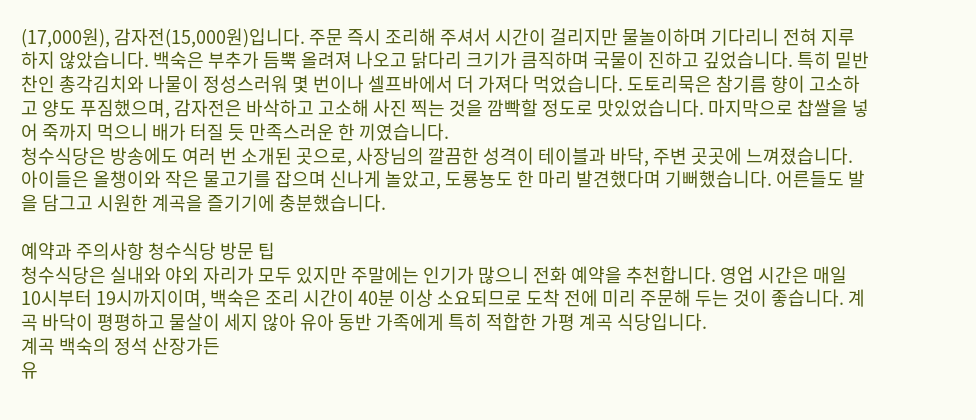(17,000원), 감자전(15,000원)입니다. 주문 즉시 조리해 주셔서 시간이 걸리지만 물놀이하며 기다리니 전혀 지루하지 않았습니다. 백숙은 부추가 듬뿍 올려져 나오고 닭다리 크기가 큼직하며 국물이 진하고 깊었습니다. 특히 밑반찬인 총각김치와 나물이 정성스러워 몇 번이나 셀프바에서 더 가져다 먹었습니다. 도토리묵은 참기름 향이 고소하고 양도 푸짐했으며, 감자전은 바삭하고 고소해 사진 찍는 것을 깜빡할 정도로 맛있었습니다. 마지막으로 찹쌀을 넣어 죽까지 먹으니 배가 터질 듯 만족스러운 한 끼였습니다.
청수식당은 방송에도 여러 번 소개된 곳으로, 사장님의 깔끔한 성격이 테이블과 바닥, 주변 곳곳에 느껴졌습니다. 아이들은 올챙이와 작은 물고기를 잡으며 신나게 놀았고, 도룡뇽도 한 마리 발견했다며 기뻐했습니다. 어른들도 발을 담그고 시원한 계곡을 즐기기에 충분했습니다.

예약과 주의사항 청수식당 방문 팁
청수식당은 실내와 야외 자리가 모두 있지만 주말에는 인기가 많으니 전화 예약을 추천합니다. 영업 시간은 매일 10시부터 19시까지이며, 백숙은 조리 시간이 40분 이상 소요되므로 도착 전에 미리 주문해 두는 것이 좋습니다. 계곡 바닥이 평평하고 물살이 세지 않아 유아 동반 가족에게 특히 적합한 가평 계곡 식당입니다.
계곡 백숙의 정석 산장가든
유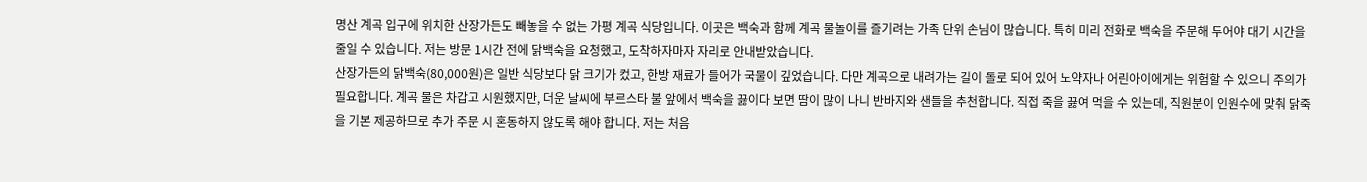명산 계곡 입구에 위치한 산장가든도 빼놓을 수 없는 가평 계곡 식당입니다. 이곳은 백숙과 함께 계곡 물놀이를 즐기려는 가족 단위 손님이 많습니다. 특히 미리 전화로 백숙을 주문해 두어야 대기 시간을 줄일 수 있습니다. 저는 방문 1시간 전에 닭백숙을 요청했고, 도착하자마자 자리로 안내받았습니다.
산장가든의 닭백숙(80,000원)은 일반 식당보다 닭 크기가 컸고, 한방 재료가 들어가 국물이 깊었습니다. 다만 계곡으로 내려가는 길이 돌로 되어 있어 노약자나 어린아이에게는 위험할 수 있으니 주의가 필요합니다. 계곡 물은 차갑고 시원했지만, 더운 날씨에 부르스타 불 앞에서 백숙을 끓이다 보면 땀이 많이 나니 반바지와 샌들을 추천합니다. 직접 죽을 끓여 먹을 수 있는데, 직원분이 인원수에 맞춰 닭죽을 기본 제공하므로 추가 주문 시 혼동하지 않도록 해야 합니다. 저는 처음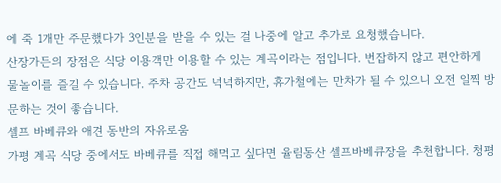에 죽 1개만 주문했다가 3인분을 받을 수 있는 걸 나중에 알고 추가로 요청했습니다.
산장가든의 장점은 식당 이용객만 이용할 수 있는 계곡이라는 점입니다. 번잡하지 않고 편안하게 물놀이를 즐길 수 있습니다. 주차 공간도 넉넉하지만, 휴가철에는 만차가 될 수 있으니 오전 일찍 방문하는 것이 좋습니다.
셀프 바베큐와 애견 동반의 자유로움
가평 계곡 식당 중에서도 바베큐를 직접 해먹고 싶다면 율림동산 셀프바베큐장을 추천합니다. 청평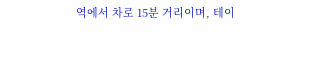역에서 차로 15분 거리이며, 테이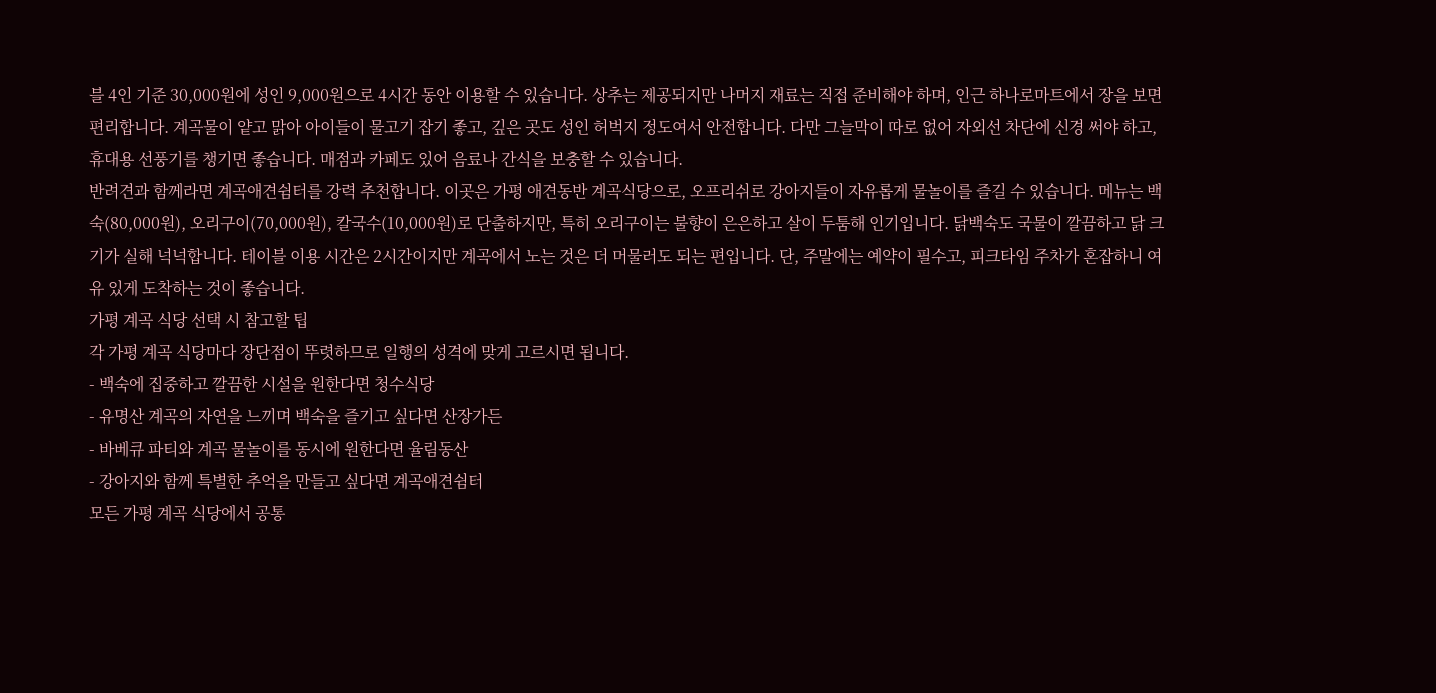블 4인 기준 30,000원에 성인 9,000원으로 4시간 동안 이용할 수 있습니다. 상추는 제공되지만 나머지 재료는 직접 준비해야 하며, 인근 하나로마트에서 장을 보면 편리합니다. 계곡물이 얕고 맑아 아이들이 물고기 잡기 좋고, 깊은 곳도 성인 허벅지 정도여서 안전합니다. 다만 그늘막이 따로 없어 자외선 차단에 신경 써야 하고, 휴대용 선풍기를 챙기면 좋습니다. 매점과 카페도 있어 음료나 간식을 보충할 수 있습니다.
반려견과 함께라면 계곡애견쉼터를 강력 추천합니다. 이곳은 가평 애견동반 계곡식당으로, 오프리쉬로 강아지들이 자유롭게 물놀이를 즐길 수 있습니다. 메뉴는 백숙(80,000원), 오리구이(70,000원), 칼국수(10,000원)로 단출하지만, 특히 오리구이는 불향이 은은하고 살이 두툼해 인기입니다. 닭백숙도 국물이 깔끔하고 닭 크기가 실해 넉넉합니다. 테이블 이용 시간은 2시간이지만 계곡에서 노는 것은 더 머물러도 되는 편입니다. 단, 주말에는 예약이 필수고, 피크타임 주차가 혼잡하니 여유 있게 도착하는 것이 좋습니다.
가평 계곡 식당 선택 시 참고할 팁
각 가평 계곡 식당마다 장단점이 뚜렷하므로 일행의 성격에 맞게 고르시면 됩니다.
- 백숙에 집중하고 깔끔한 시설을 원한다면 청수식당
- 유명산 계곡의 자연을 느끼며 백숙을 즐기고 싶다면 산장가든
- 바베큐 파티와 계곡 물놀이를 동시에 원한다면 율림동산
- 강아지와 함께 특별한 추억을 만들고 싶다면 계곡애견쉼터
모든 가평 계곡 식당에서 공통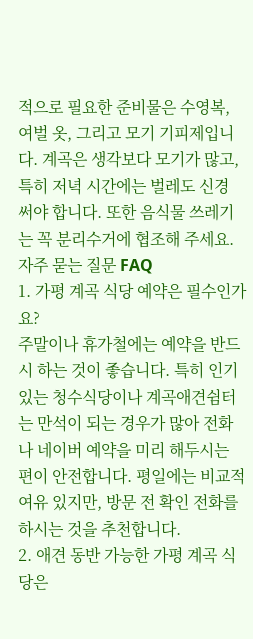적으로 필요한 준비물은 수영복, 여벌 옷, 그리고 모기 기피제입니다. 계곡은 생각보다 모기가 많고, 특히 저녁 시간에는 벌레도 신경 써야 합니다. 또한 음식물 쓰레기는 꼭 분리수거에 협조해 주세요.
자주 묻는 질문 FAQ
1. 가평 계곡 식당 예약은 필수인가요?
주말이나 휴가철에는 예약을 반드시 하는 것이 좋습니다. 특히 인기 있는 청수식당이나 계곡애견쉼터는 만석이 되는 경우가 많아 전화나 네이버 예약을 미리 해두시는 편이 안전합니다. 평일에는 비교적 여유 있지만, 방문 전 확인 전화를 하시는 것을 추천합니다.
2. 애견 동반 가능한 가평 계곡 식당은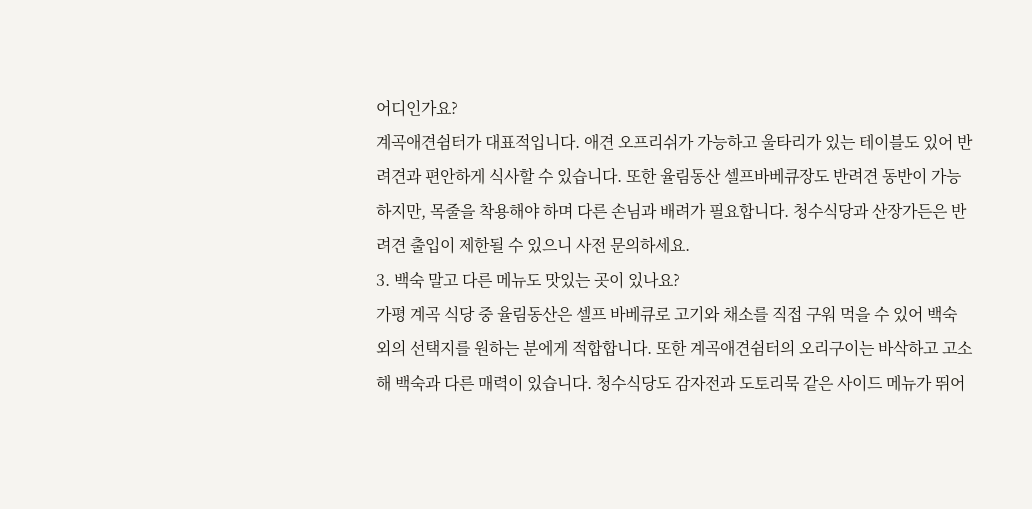어디인가요?
계곡애견쉼터가 대표적입니다. 애견 오프리쉬가 가능하고 울타리가 있는 테이블도 있어 반려견과 편안하게 식사할 수 있습니다. 또한 율림동산 셀프바베큐장도 반려견 동반이 가능하지만, 목줄을 착용해야 하며 다른 손님과 배려가 필요합니다. 청수식당과 산장가든은 반려견 출입이 제한될 수 있으니 사전 문의하세요.
3. 백숙 말고 다른 메뉴도 맛있는 곳이 있나요?
가평 계곡 식당 중 율림동산은 셀프 바베큐로 고기와 채소를 직접 구워 먹을 수 있어 백숙 외의 선택지를 원하는 분에게 적합합니다. 또한 계곡애견쉼터의 오리구이는 바삭하고 고소해 백숙과 다른 매력이 있습니다. 청수식당도 감자전과 도토리묵 같은 사이드 메뉴가 뛰어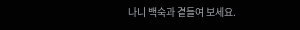나니 백숙과 곁들여 보세요.